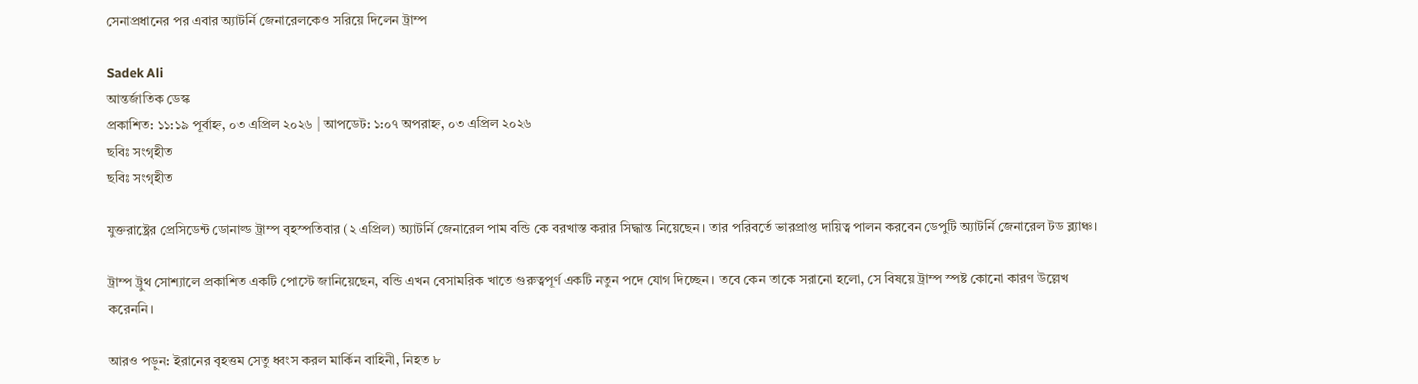সেনাপ্রধানের পর এবার অ্যাটর্নি জেনারেলকেও সরিয়ে দিলেন ট্রাম্প

Sadek Ali
আন্তর্জাতিক ডেস্ক
প্রকাশিত: ১১:১৯ পূর্বাহ্ন, ০৩ এপ্রিল ২০২৬ | আপডেট: ১:০৭ অপরাহ্ন, ০৩ এপ্রিল ২০২৬
ছবিঃ সংগৃহীত
ছবিঃ সংগৃহীত

যুক্তরাষ্ট্রের প্রেসিডেন্ট ডোনাল্ড ট্রাম্প বৃহস্পতিবার (২ এপ্রিল) অ্যাটর্নি জেনারেল পাম বন্ডি কে বরখাস্ত করার সিদ্ধান্ত নিয়েছেন। তার পরিবর্তে ভারপ্রাপ্ত দায়িত্ব পালন করবেন ডেপুটি অ্যাটর্নি জেনারেল টড ব্ল্যাঞ্চ।

ট্রাম্প ট্রুথ সোশ্যালে প্রকাশিত একটি পোস্টে জানিয়েছেন, বন্ডি এখন বেসামরিক খাতে গুরুত্বপূর্ণ একটি নতুন পদে যোগ দিচ্ছেন। তবে কেন তাকে সরানো হলো, সে বিষয়ে ট্রাম্প স্পষ্ট কোনো কারণ উল্লেখ করেননি।

আরও পড়ুন: ইরানের বৃহত্তম সেতু ধ্বংস করল মার্কিন বাহিনী, নিহত ৮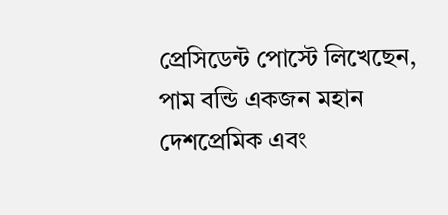প্রেসিডেন্ট পোস্টে লিখেছেন, পাম বন্ডি একজন মহান দেশপ্রেমিক এবং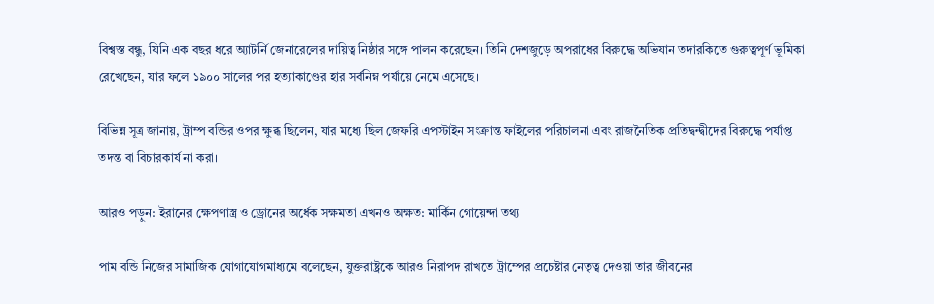বিশ্বস্ত বন্ধু, যিনি এক বছর ধরে অ্যাটর্নি জেনারেলের দায়িত্ব নিষ্ঠার সঙ্গে পালন করেছেন। তিনি দেশজুড়ে অপরাধের বিরুদ্ধে অভিযান তদারকিতে গুরুত্বপূর্ণ ভূমিকা রেখেছেন, যার ফলে ১৯০০ সালের পর হত্যাকাণ্ডের হার সর্বনিম্ন পর্যায়ে নেমে এসেছে।

বিভিন্ন সূত্র জানায়, ট্রাম্প বন্ডির ওপর ক্ষুব্ধ ছিলেন, যার মধ্যে ছিল জেফরি এপস্টাইন সংক্রান্ত ফাইলের পরিচালনা এবং রাজনৈতিক প্রতিদ্বন্দ্বীদের বিরুদ্ধে পর্যাপ্ত তদন্ত বা বিচারকার্য না করা।

আরও পড়ুন: ইরানের ক্ষেপণাস্ত্র ও ড্রোনের অর্ধেক সক্ষমতা এখনও অক্ষত: মার্কিন গোয়েন্দা তথ্য

পাম বন্ডি নিজের সামাজিক যোগাযোগমাধ্যমে বলেছেন, যুক্তরাষ্ট্রকে আরও নিরাপদ রাখতে ট্রাম্পের প্রচেষ্টার নেতৃত্ব দেওয়া তার জীবনের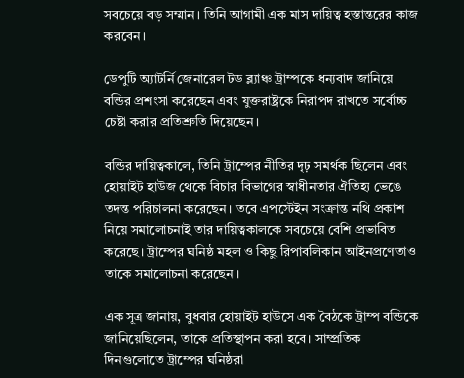সবচেয়ে বড় সম্মান। তিনি আগামী এক মাস দায়িত্ব হস্তান্তরের কাজ করবেন।

ডেপুটি অ্যাটর্নি জেনারেল টড ব্ল্যাঞ্চ ট্রাম্পকে ধন্যবাদ জানিয়ে বন্ডির প্রশংসা করেছেন এবং যুক্তরাষ্ট্রকে নিরাপদ রাখতে সর্বোচ্চ চেষ্টা করার প্রতিশ্রুতি দিয়েছেন।

বন্ডির দায়িত্বকালে, তিনি ট্রাম্পের নীতির দৃঢ় সমর্থক ছিলেন এবং হোয়াইট হাউজ থেকে বিচার বিভাগের স্বাধীনতার ঐতিহ্য ভেঙে তদন্ত পরিচালনা করেছেন। তবে এপস্টেইন সংক্রান্ত নথি প্রকাশ নিয়ে সমালোচনাই তার দায়িত্বকালকে সবচেয়ে বেশি প্রভাবিত করেছে। ট্রাম্পের ঘনিষ্ঠ মহল ও কিছু রিপাবলিকান আইনপ্রণেতাও তাকে সমালোচনা করেছেন।

এক সূত্র জানায়, বুধবার হোয়াইট হাউসে এক বৈঠকে ট্রাম্প বন্ডিকে জানিয়েছিলেন, তাকে প্রতিস্থাপন করা হবে। সাম্প্রতিক দিনগুলোতে ট্রাম্পের ঘনিষ্ঠরা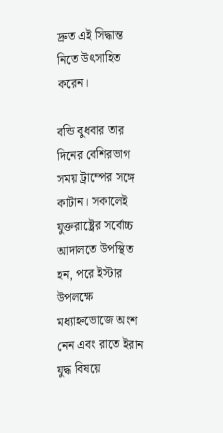দ্রুত এই সিদ্ধান্ত নিতে উৎসাহিত করেন।

বন্ডি বুধবার তার দিনের বেশিরভাগ সময় ট্রাম্পের সঙ্গে কাটান। সকালেই যুক্তরাষ্ট্রের সর্বোচ্চ আদালতে উপস্থিত হন, পরে ইস্টার উপলক্ষে মধ্যাহ্নভোজে অংশ নেন এবং রাতে ইরান যুদ্ধ বিষয়ে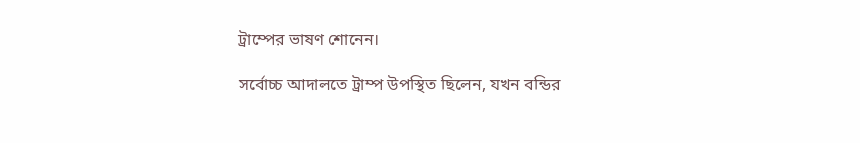ট্রাম্পের ভাষণ শোনেন।

সর্বোচ্চ আদালতে ট্রাম্প উপস্থিত ছিলেন, যখন বন্ডির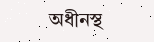অধীনস্থ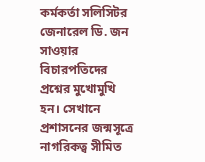কর্মকর্তা সলিসিটর জেনারেল ডি. জন সাওয়ার বিচারপতিদের প্রশ্নের মুখোমুখি হন। সেখানে প্রশাসনের জন্মসূত্রে নাগরিকত্ব সীমিত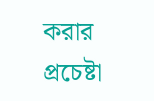করার প্রচেষ্টা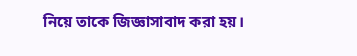নিয়ে তাকে জিজ্ঞাসাবাদ করা হয়।